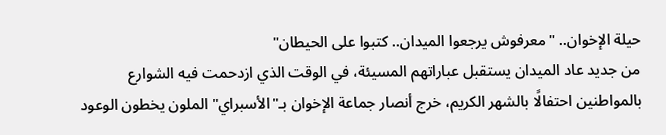حيلة الإخوان.. "معرفوش يرجعوا الميدان.. كتبوا على الحيطان"
من جديد عاد الميدان يستقبل عباراتهم المسيئة، في الوقت الذي ازدحمت فيه الشوارع بالمواطنين احتفالًا بالشهر الكريم، خرج أنصار جماعة الإخوان بـ"الأسبراي" الملون يخطون الوعود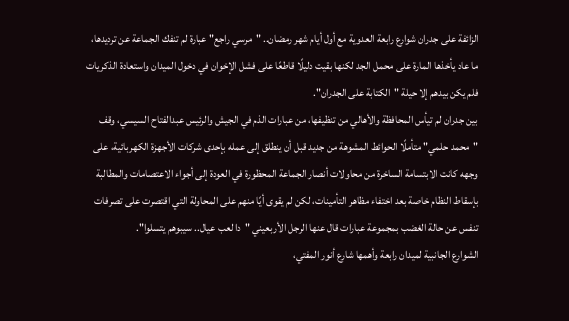الزائفة على جدران شوارع رابعة العدوية مع أول أيام شهر رمضان.. "مرسي راجع" عبارة لم تنفك الجماعة عن ترديدها، ما عاد يأخذها المارة على محمل الجد لكنها بقيت دليلًا قاطعًا على فشل الإخوان في دخول الميدان واستعادة الذكريات فلم يكن بيدهم إلا حيلة "الكتابة على الجدران".
بين جدران لم تيأس المحافظة والأهالي من تنظيفها، من عبارات الذم في الجيش والرئيس عبدالفتاح السيسي، وقف "محمد حلمي" متأملًا الحوائط المشوهة من جديد قبل أن ينطلق إلى عمله بإحدى شركات الأجهزة الكهربائية، على وجهه كانت الابتسامة الساخرة من محاولات أنصار الجماعة المحظورة في العودة إلى أجواء الاعتصامات والمطالبة بإسقاط النظام خاصة بعد اختفاء مظاهر التأمينات، لكن لم يقوى أيًا منهم على المحاولة التي اقتصرت على تصرفات تنفس عن حالة الغضب بمجموعة عبارات قال عنها الرجل الأربعيني "دا لعب عيال.. سيبوهم يتسلوا".
الشوارع الجانبية لميدان رابعة وأهمها شارع أنور المفتي،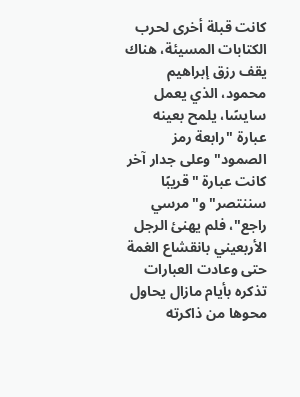كانت قبلة أخرى لحرب الكتابات المسيئة، هناك يقف رزق إبراهيم محمود، الذي يعمل سايسًا، يلمح بعينه عبارة "رابعة رمز الصمود" وعلى جدار آخر كانت عبارة "قريبًا سننتصر" و"مرسي راجع"، فلم يهنئ الرجل الأربعيني بانقشاع الغمة حتى وعادت العبارات تذكره بأيام مازال يحاول محوها من ذاكرته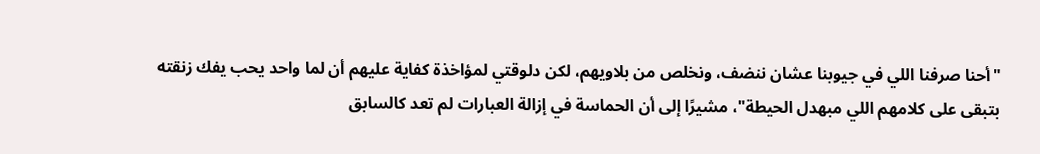"أحنا صرفنا اللي في جيوبنا عشان ننضف، ونخلص من بلاويهم، لكن دلوقتي لمؤاخذة كفاية عليهم أن لما واحد يحب يفك زنقته بتبقى على كلامهم اللي مبهدل الحيطة"، مشيرًا إلى أن الحماسة في إزالة العبارات لم تعد كالسابق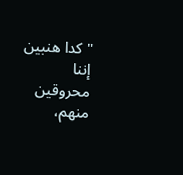"كدا هنبين إننا محروقين منهم،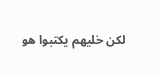لكن خليهم يكتبوا هو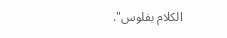الكلام بفلوس".